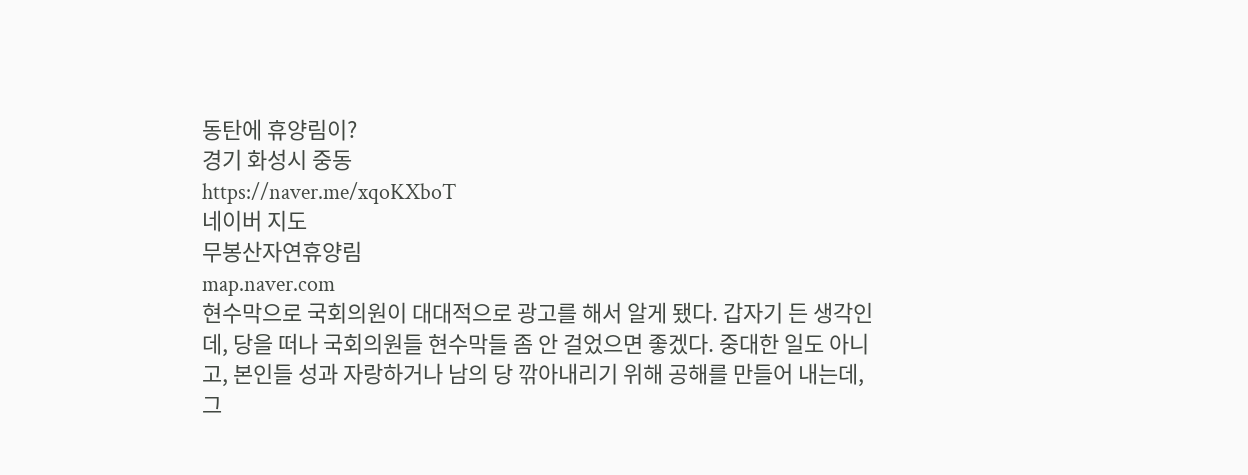동탄에 휴양림이?
경기 화성시 중동
https://naver.me/xqoKXboT
네이버 지도
무봉산자연휴양림
map.naver.com
현수막으로 국회의원이 대대적으로 광고를 해서 알게 됐다. 갑자기 든 생각인데, 당을 떠나 국회의원들 현수막들 좀 안 걸었으면 좋겠다. 중대한 일도 아니고, 본인들 성과 자랑하거나 남의 당 깎아내리기 위해 공해를 만들어 내는데, 그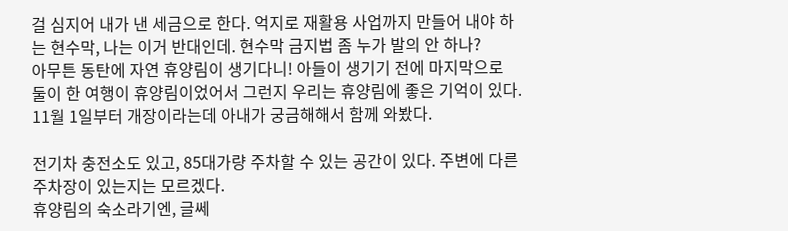걸 심지어 내가 낸 세금으로 한다. 억지로 재활용 사업까지 만들어 내야 하는 현수막, 나는 이거 반대인데. 현수막 금지법 좀 누가 발의 안 하나?
아무튼 동탄에 자연 휴양림이 생기다니! 아들이 생기기 전에 마지막으로 둘이 한 여행이 휴양림이었어서 그런지 우리는 휴양림에 좋은 기억이 있다.
11월 1일부터 개장이라는데 아내가 궁금해해서 함께 와봤다.

전기차 충전소도 있고, 85대가량 주차할 수 있는 공간이 있다. 주변에 다른 주차장이 있는지는 모르겠다.
휴양림의 숙소라기엔, 글쎄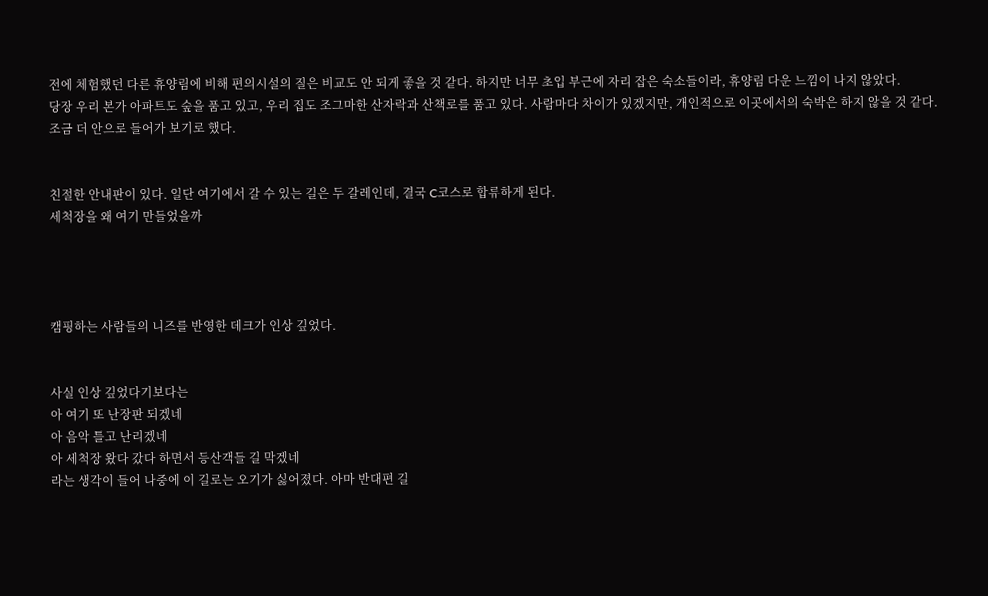전에 체험했던 다른 휴양림에 비해 편의시설의 질은 비교도 안 되게 좋을 것 같다. 하지만 너무 초입 부근에 자리 잡은 숙소들이라, 휴양림 다운 느낌이 나지 않았다.
당장 우리 본가 아파트도 숲을 품고 있고, 우리 집도 조그마한 산자락과 산책로를 품고 있다. 사람마다 차이가 있겠지만, 개인적으로 이곳에서의 숙박은 하지 않을 것 같다.
조금 더 안으로 들어가 보기로 했다.


친절한 안내판이 있다. 일단 여기에서 갈 수 있는 길은 두 갈레인데, 결국 C코스로 합류하게 된다.
세척장을 왜 여기 만들었을까




캠핑하는 사람들의 니즈를 반영한 데크가 인상 깊었다.


사실 인상 깊었다기보다는
아 여기 또 난장판 되겠네
아 음악 틀고 난리겠네
아 세척장 왔다 갔다 하면서 등산객들 길 막겠네
라는 생각이 들어 나중에 이 길로는 오기가 싫어졌다. 아마 반대편 길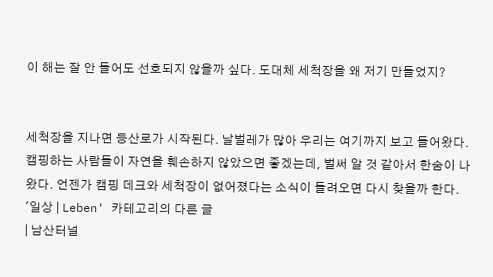이 해는 잘 안 들어도 선호되지 않을까 싶다. 도대체 세척장을 왜 저기 만들었지?


세척장을 지나면 등산로가 시작된다. 날벌레가 많아 우리는 여기까지 보고 들어왔다.
캠핑하는 사람들이 자연을 훼손하지 않았으면 좋겠는데, 벌써 알 것 같아서 한숨이 나왔다. 언젠가 캠핑 데크와 세척장이 없어졌다는 소식이 들려오면 다시 찾을까 한다.
'일상 | Leben' 카테고리의 다른 글
| 남산터널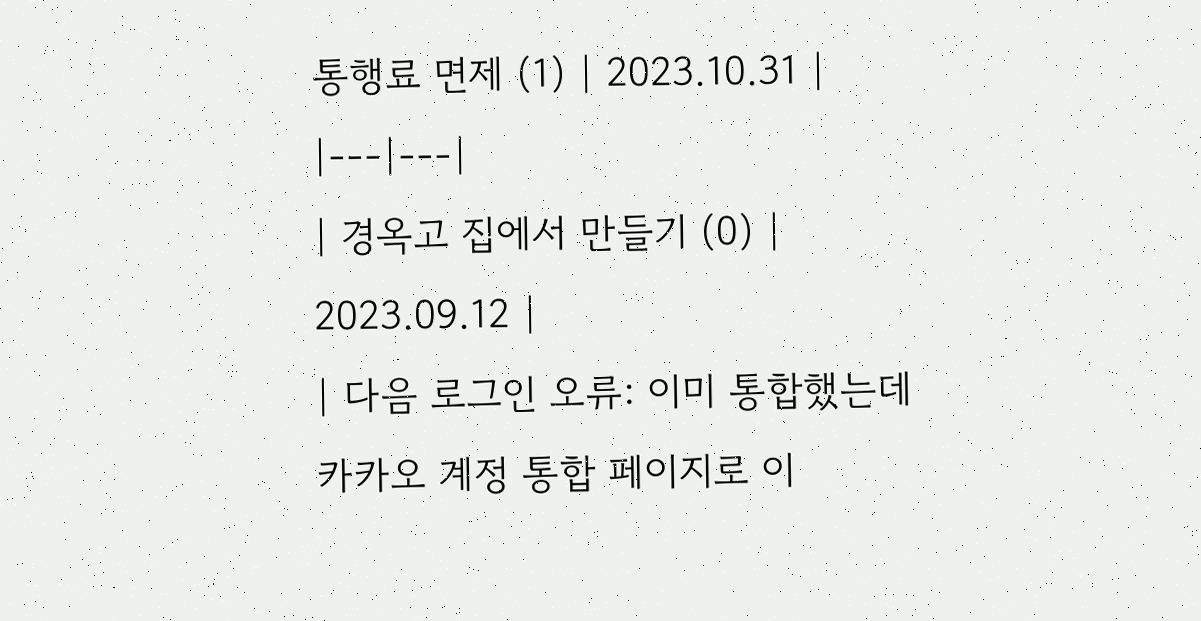통행료 면제 (1) | 2023.10.31 |
|---|---|
| 경옥고 집에서 만들기 (0) | 2023.09.12 |
| 다음 로그인 오류: 이미 통합했는데 카카오 계정 통합 페이지로 이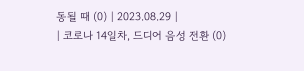동될 때 (0) | 2023.08.29 |
| 코로나 14일차, 드디어 음성 전환 (0)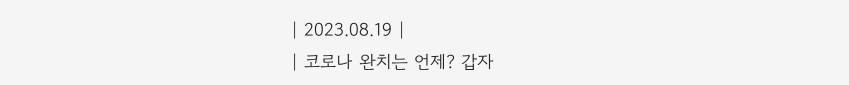| 2023.08.19 |
| 코로나 완치는 언제? 갑자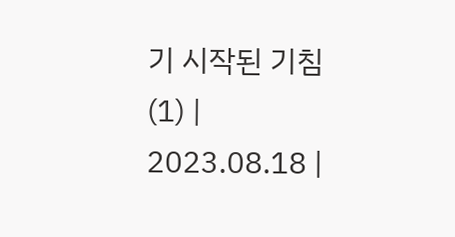기 시작된 기침 (1) | 2023.08.18 |